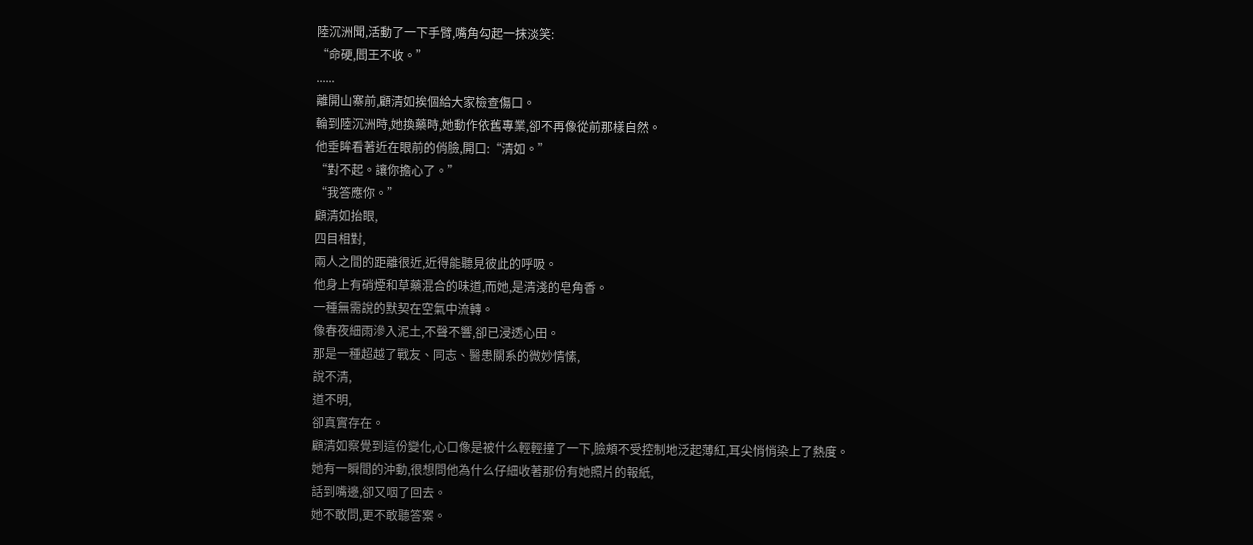陸沉洲聞,活動了一下手臂,嘴角勾起一抹淡笑:
“命硬,閻王不收。”
......
離開山寨前,顧清如挨個給大家檢查傷口。
輪到陸沉洲時,她換藥時,她動作依舊專業,卻不再像從前那樣自然。
他垂眸看著近在眼前的俏臉,開口:“清如。”
“對不起。讓你擔心了。”
“我答應你。”
顧清如抬眼,
四目相對,
兩人之間的距離很近,近得能聽見彼此的呼吸。
他身上有硝煙和草藥混合的味道,而她,是清淺的皂角香。
一種無需說的默契在空氣中流轉。
像春夜細雨滲入泥土,不聲不響,卻已浸透心田。
那是一種超越了戰友、同志、醫患關系的微妙情愫,
說不清,
道不明,
卻真實存在。
顧清如察覺到這份變化,心口像是被什么輕輕撞了一下,臉頰不受控制地泛起薄紅,耳尖悄悄染上了熱度。
她有一瞬間的沖動,很想問他為什么仔細收著那份有她照片的報紙,
話到嘴邊,卻又咽了回去。
她不敢問,更不敢聽答案。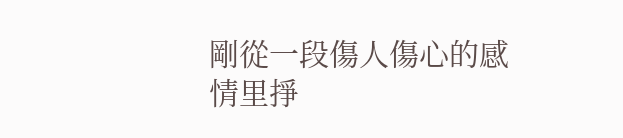剛從一段傷人傷心的感情里掙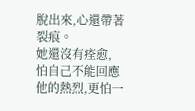脫出來,心還帶著裂痕。
她還沒有痊愈,
怕自己不能回應他的熱烈,更怕一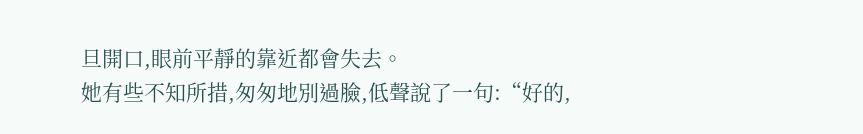旦開口,眼前平靜的靠近都會失去。
她有些不知所措,匆匆地別過臉,低聲說了一句:“好的,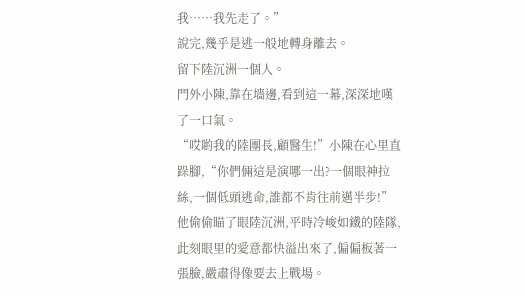我……我先走了。”
說完,幾乎是逃一般地轉身離去。
留下陸沉洲一個人。
門外小陳,靠在墻邊,看到這一幕,深深地嘆了一口氣。
“哎喲我的陸團長,顧醫生!”小陳在心里直跺腳,“你們倆這是演哪一出?一個眼神拉絲,一個低頭逃命,誰都不肯往前邁半步!”
他偷偷瞄了眼陸沉洲,平時冷峻如鐵的陸隊,此刻眼里的愛意都快溢出來了,偏偏板著一張臉,嚴肅得像要去上戰場。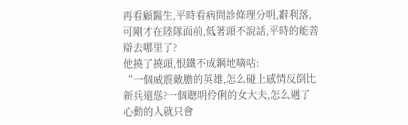再看顧醫生,平時看病問診條理分明,辭利落,可剛才在陸隊面前,低著頭不說話,平時的能善辯去哪里了?
他撓了撓頭,恨鐵不成鋼地嘀咕:
“一個威震敵膽的英雄,怎么碰上感情反倒比新兵還慫?一個聰明伶俐的女大夫,怎么遇了心動的人就只會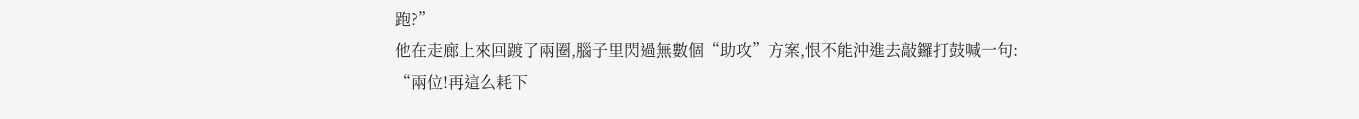跑?”
他在走廊上來回踱了兩圈,腦子里閃過無數個“助攻”方案,恨不能沖進去敲鑼打鼓喊一句:
“兩位!再這么耗下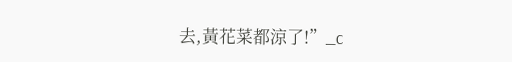去,黃花菜都涼了!”_c